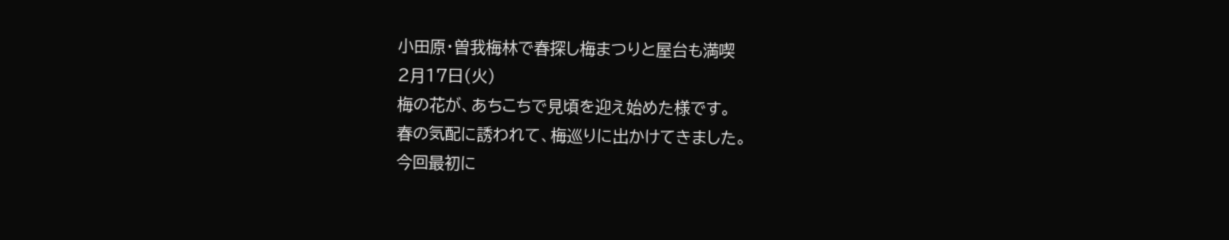小田原・曽我梅林で春探し梅まつりと屋台も満喫
2月17日(火)
梅の花が、あちこちで見頃を迎え始めた様です。
春の気配に誘われて、梅巡りに出かけてきました。
今回最初に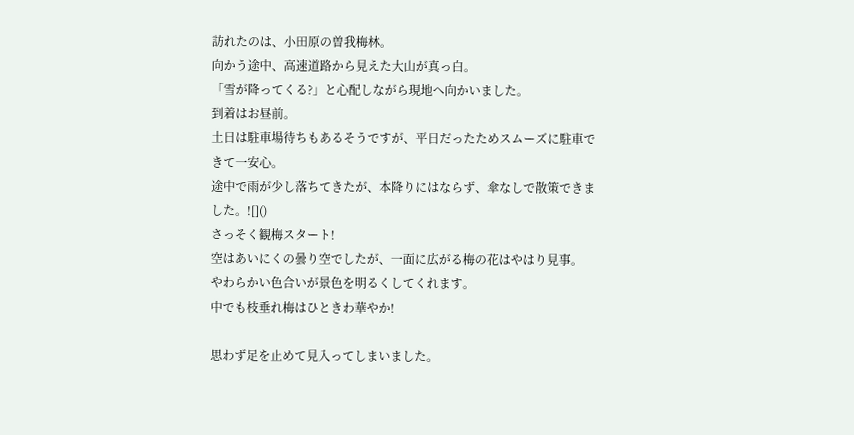訪れたのは、小田原の曽我梅林。
向かう途中、高速道路から見えた大山が真っ白。
「雪が降ってくる?」と心配しながら現地へ向かいました。
到着はお昼前。
土日は駐車場待ちもあるそうですが、平日だったためスムーズに駐車できて一安心。
途中で雨が少し落ちてきたが、本降りにはならず、傘なしで散策できました。![]()
さっそく観梅スタート!
空はあいにくの曇り空でしたが、一面に広がる梅の花はやはり見事。
やわらかい色合いが景色を明るくしてくれます。
中でも枝垂れ梅はひときわ華やか!

思わず足を止めて見入ってしまいました。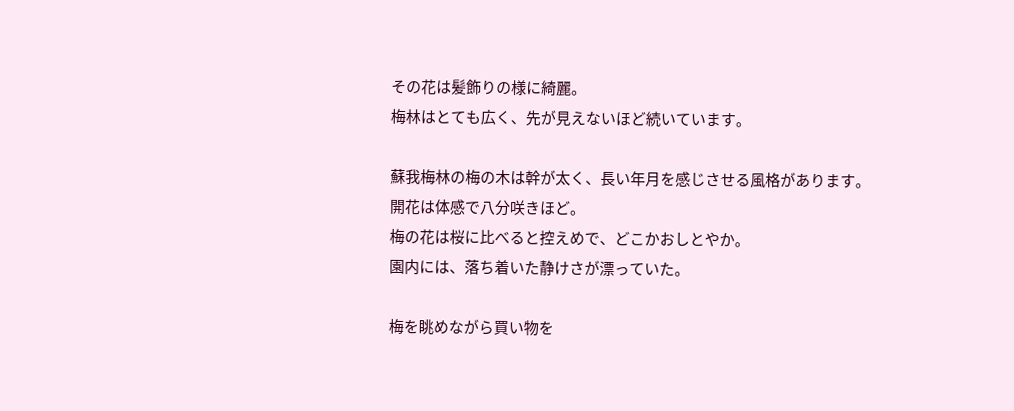その花は髪飾りの様に綺麗。
梅林はとても広く、先が見えないほど続いています。

蘇我梅林の梅の木は幹が太く、長い年月を感じさせる風格があります。
開花は体感で八分咲きほど。
梅の花は桜に比べると控えめで、どこかおしとやか。
園内には、落ち着いた静けさが漂っていた。

梅を眺めながら買い物を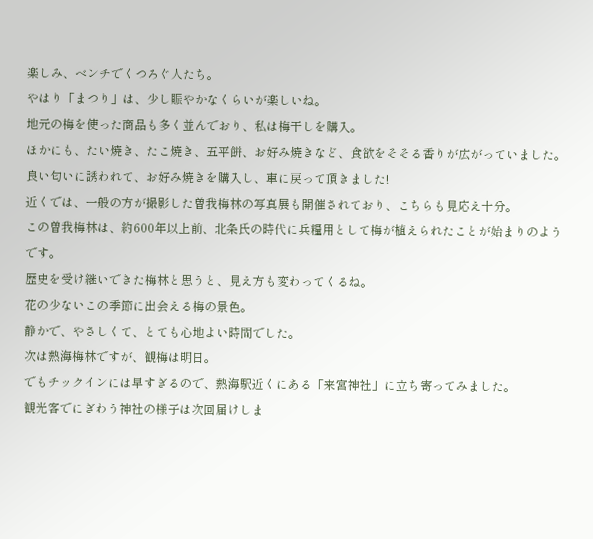楽しみ、ベンチでくつろぐ人たち。
やはり「まつり」は、少し賑やかなくらいが楽しいね。
地元の梅を使った商品も多く並んでおり、私は梅干しを購入。
ほかにも、たい焼き、たこ焼き、五平餅、お好み焼きなど、食欲をそそる香りが広がっていました。
良い匂いに誘われて、お好み焼きを購入し、車に戻って頂きました!
近くでは、一般の方が撮影した曽我梅林の写真展も開催されており、こちらも見応え十分。
この曽我梅林は、約600年以上前、北条氏の時代に兵糧用として梅が植えられたことが始まりのようです。
歴史を受け継いできた梅林と思うと、見え方も変わってくるね。
花の少ないこの季節に出会える梅の景色。
静かで、やさしくて、とても心地よい時間でした。
次は熱海梅林ですが、観梅は明日。
でもチックインには早すぎるので、熱海駅近くにある「来宮神社」に立ち寄ってみました。
観光客でにぎわう神社の様子は次回届けしま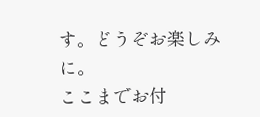す。どうぞお楽しみに。
ここまでお付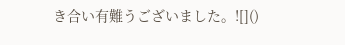き合い有難うございました。![]()